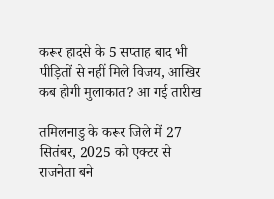करूर हादसे के 5 सप्ताह बाद भी पीड़ितों से नहीं मिले विजय, आखिर कब होगी मुलाकात? आ गई तारीख

तमिलनाडु के करूर जिले में 27 सितंबर, 2025 को एक्टर से राजनेता बने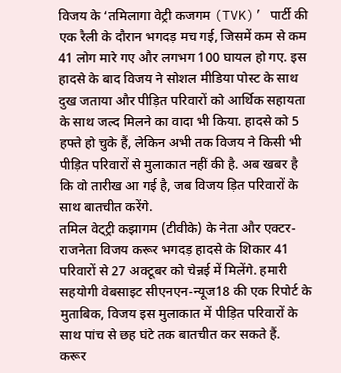विजय के ‘तमिलागा वेट्री कजगम (TVK)’ पार्टी की एक रैली के दौरान भगदड़ मच गई, जिसमें कम से कम 41 लोग मारे गए और लगभग 100 घायल हो गए. इस हादसे के बाद विजय ने सोशल मीडिया पोस्ट के साथ दुख जताया और पीड़ित परिवारों को आर्थिक सहायता के साथ जल्द मिलने का वादा भी किया. हादसे को 5 हफ्ते हो चुके हैं, लेकिन अभी तक विजय ने किसी भी पीड़ित परिवारों से मुलाकात नहीं की है. अब खबर है कि वो तारीख आ गई है, जब विजय ड़ित परिवारों के साथ बातचीत करेंगे.
तमिल वेट्ट्री कझागम (टीवीके) के नेता और एक्टर-राजनेता विजय करूर भगदड़ हादसे के शिकार 41 परिवारों से 27 अक्टूबर को चेन्नई में मिलेंगे. हमारी सहयोगी वेबसाइट सीएनएन-न्यूज18 की एक रिपोर्ट के मुताबिक, विजय इस मुलाकात में पीड़ित परिवारों के साथ पांच से छह घंटे तक बातचीत कर सकते हैं.
करूर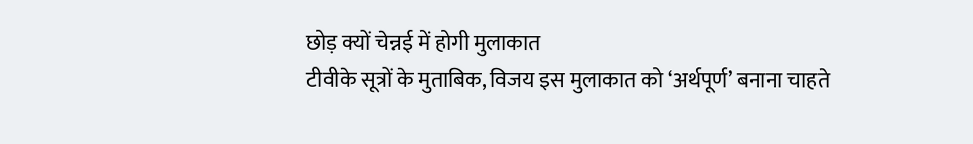छोड़ क्यों चेन्नई में होगी मुलाकात
टीवीके सूत्रों के मुताबिक, विजय इस मुलाकात को ‘अर्थपूर्ण’ बनाना चाहते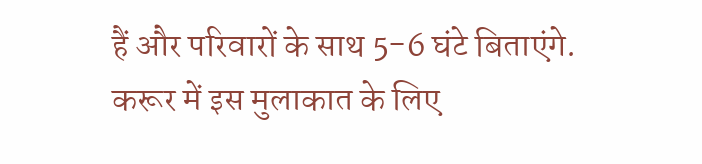हैं और परिवारों के साथ 5-6 घंटे बिताएंगे. करूर में इस मुलाकात के लिए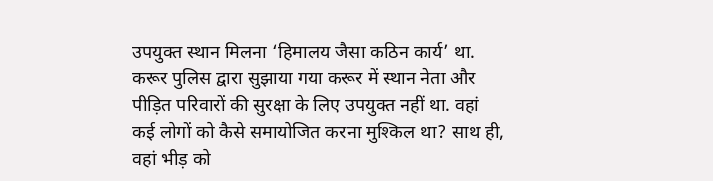उपयुक्त स्थान मिलना ‘हिमालय जैसा कठिन कार्य’ था. करूर पुलिस द्वारा सुझाया गया करूर में स्थान नेता और पीड़ित परिवारों की सुरक्षा के लिए उपयुक्त नहीं था. वहां कई लोगों को कैसे समायोजित करना मुश्किल था? साथ ही, वहां भीड़ को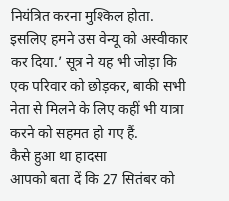नियंत्रित करना मुश्किल होता. इसलिए हमने उस वेन्यू को अस्वीकार कर दिया.’ सूत्र ने यह भी जोड़ा कि एक परिवार को छोड़कर, बाकी सभी नेता से मिलने के लिए कहीं भी यात्रा करने को सहमत हो गए हैं.
कैसे हुआ था हादसा
आपको बता दें कि 27 सितंबर को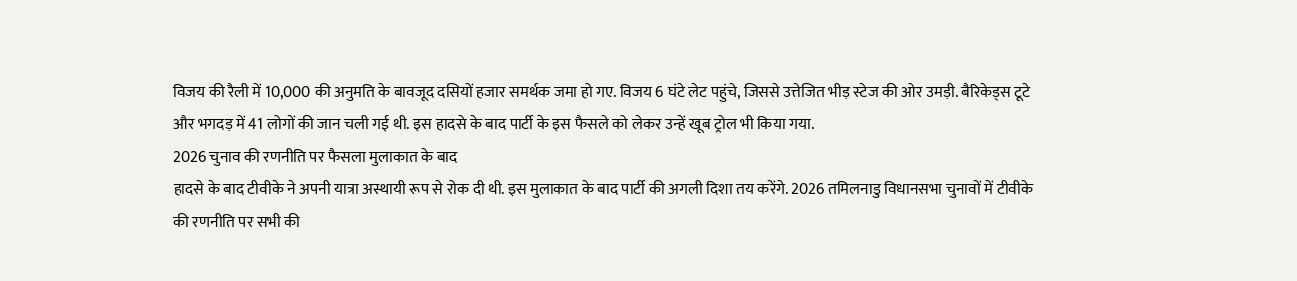विजय की रैली में 10,000 की अनुमति के बावजूद दसियों हजार समर्थक जमा हो गए. विजय 6 घंटे लेट पहुंचे, जिससे उत्तेजित भीड़ स्टेज की ओर उमड़ी. बैरिकेड्स टूटे और भगदड़ में 41 लोगों की जान चली गई थी. इस हादसे के बाद पार्टी के इस फैसले को लेकर उन्हें खूब ट्रोल भी किया गया.
2026 चुनाव की रणनीति पर फैसला मुलाकात के बाद
हादसे के बाद टीवीके ने अपनी यात्रा अस्थायी रूप से रोक दी थी. इस मुलाकात के बाद पार्टी की अगली दिशा तय करेंगे. 2026 तमिलनाडु विधानसभा चुनावों में टीवीके की रणनीति पर सभी की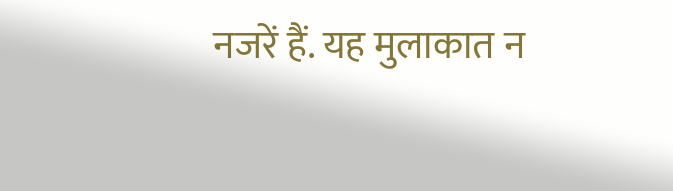नजरें हैं. यह मुलाकात न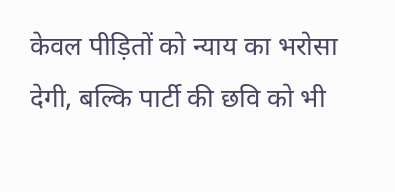केवल पीड़ितों को न्याय का भरोसा देगी, बल्कि पार्टी की छवि को भी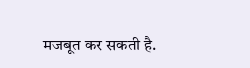मजबूत कर सकती है.